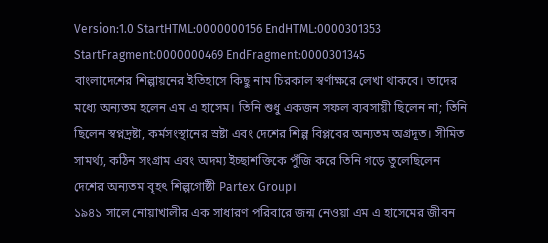Version:1.0 StartHTML:0000000156 EndHTML:0000301353 StartFragment:0000000469 EndFragment:0000301345
বাংলাদেশের শিল্পায়নের ইতিহাসে কিছু নাম চিরকাল স্বর্ণাক্ষরে লেখা থাকবে। তাদের মধ্যে অন্যতম হলেন এম এ হাসেম। তিনি শুধু একজন সফল ব্যবসায়ী ছিলেন না; তিনি ছিলেন স্বপ্নদ্রষ্টা, কর্মসংস্থানের স্রষ্টা এবং দেশের শিল্প বিপ্লবের অন্যতম অগ্রদূত। সীমিত সামর্থ্য, কঠিন সংগ্রাম এবং অদম্য ইচ্ছাশক্তিকে পুঁজি করে তিনি গড়ে তুলেছিলেন দেশের অন্যতম বৃহৎ শিল্পগোষ্ঠী Partex Group।
১৯৪১ সালে নোয়াখালীর এক সাধারণ পরিবারে জন্ম নেওয়া এম এ হাসেমের জীবন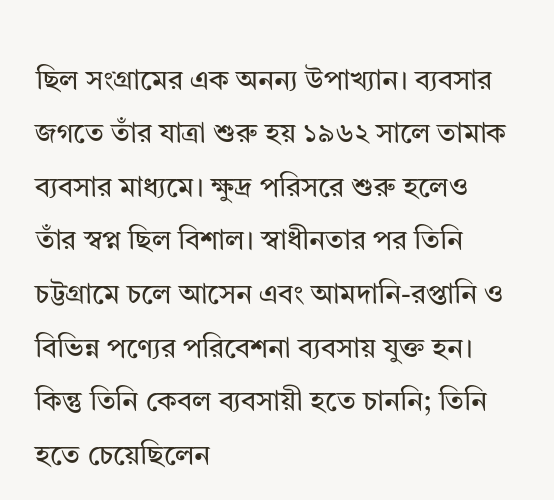ছিল সংগ্রামের এক অনন্য উপাখ্যান। ব্যবসার জগতে তাঁর যাত্রা শুরু হয় ১৯৬২ সালে তামাক ব্যবসার মাধ্যমে। ক্ষুদ্র পরিসরে শুরু হলেও তাঁর স্বপ্ন ছিল বিশাল। স্বাধীনতার পর তিনি চট্টগ্রামে চলে আসেন এবং আমদানি-রপ্তানি ও বিভিন্ন পণ্যের পরিবেশনা ব্যবসায় যুক্ত হন। কিন্তু তিনি কেবল ব্যবসায়ী হতে চাননি; তিনি হতে চেয়েছিলেন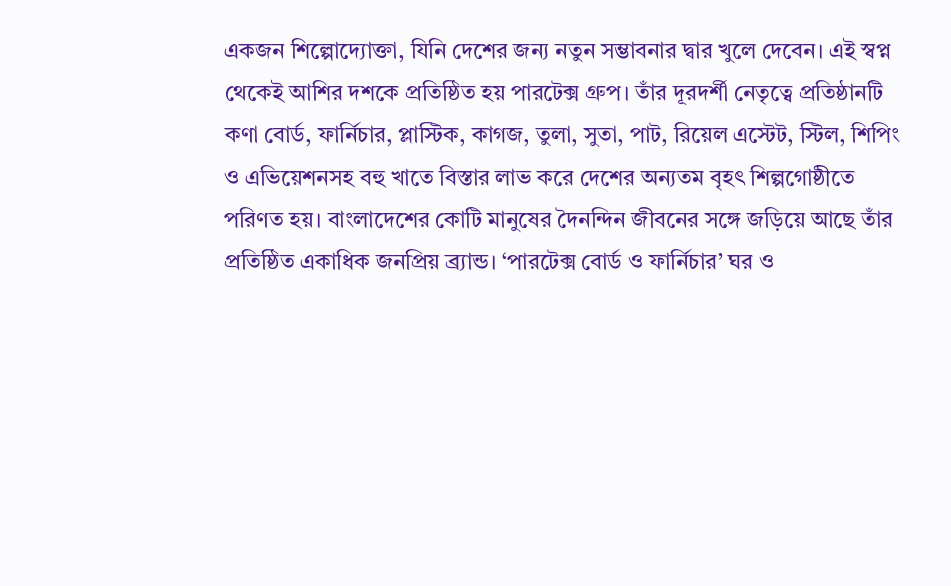একজন শিল্পোদ্যোক্তা, যিনি দেশের জন্য নতুন সম্ভাবনার দ্বার খুলে দেবেন। এই স্বপ্ন থেকেই আশির দশকে প্রতিষ্ঠিত হয় পারটেক্স গ্রুপ। তাঁর দূরদর্শী নেতৃত্বে প্রতিষ্ঠানটি কণা বোর্ড, ফার্নিচার, প্লাস্টিক, কাগজ, তুলা, সুতা, পাট, রিয়েল এস্টেট, স্টিল, শিপিং ও এভিয়েশনসহ বহু খাতে বিস্তার লাভ করে দেশের অন্যতম বৃহৎ শিল্পগোষ্ঠীতে পরিণত হয়। বাংলাদেশের কোটি মানুষের দৈনন্দিন জীবনের সঙ্গে জড়িয়ে আছে তাঁর প্রতিষ্ঠিত একাধিক জনপ্রিয় ব্র্যান্ড। ‘পারটেক্স বোর্ড ও ফার্নিচার’ ঘর ও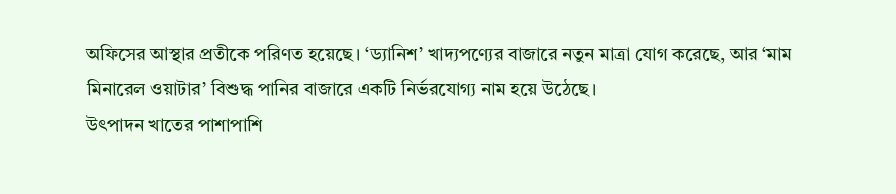অফিসের আস্থার প্রতীকে পরিণত হয়েছে। ‘ড্যানিশ’ খাদ্যপণ্যের বাজারে নতুন মাত্রা যোগ করেছে, আর ‘মাম মিনারেল ওয়াটার’ বিশুদ্ধ পানির বাজারে একটি নির্ভরযোগ্য নাম হয়ে উঠেছে।
উৎপাদন খাতের পাশাপাশি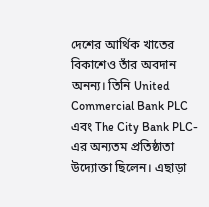দেশের আর্থিক খাতের বিকাশেও তাঁর অবদান অনন্য। তিনি United Commercial Bank PLC এবং The City Bank PLC-এর অন্যতম প্রতিষ্ঠাতা উদ্যোক্তা ছিলেন। এছাড়া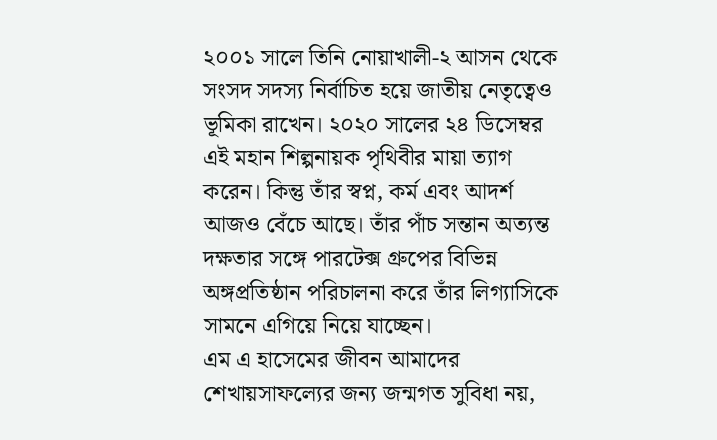২০০১ সালে তিনি নোয়াখালী-২ আসন থেকে সংসদ সদস্য নির্বাচিত হয়ে জাতীয় নেতৃত্বেও ভূমিকা রাখেন। ২০২০ সালের ২৪ ডিসেম্বর এই মহান শিল্পনায়ক পৃথিবীর মায়া ত্যাগ করেন। কিন্তু তাঁর স্বপ্ন, কর্ম এবং আদর্শ আজও বেঁচে আছে। তাঁর পাঁচ সন্তান অত্যন্ত দক্ষতার সঙ্গে পারটেক্স গ্রুপের বিভিন্ন অঙ্গপ্রতিষ্ঠান পরিচালনা করে তাঁর লিগ্যাসিকে সামনে এগিয়ে নিয়ে যাচ্ছেন।
এম এ হাসেমের জীবন আমাদের শেখায়সাফল্যের জন্য জন্মগত সুবিধা নয়,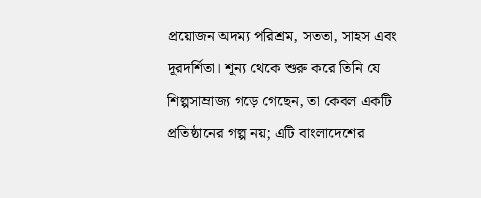প্রয়োজন অদম্য পরিশ্রম, সততা, সাহস এবং দূরদর্শিতা। শূন্য থেকে শুরু করে তিনি যে শিল্পসাম্রাজ্য গড়ে গেছেন, তা কেবল একটি প্রতিষ্ঠানের গল্প নয়; এটি বাংলাদেশের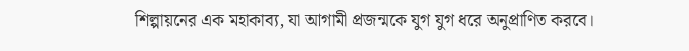শিল্পায়নের এক মহাকাব্য, যা আগামী প্রজন্মকে যুগ যুগ ধরে অনুপ্রাণিত করবে।